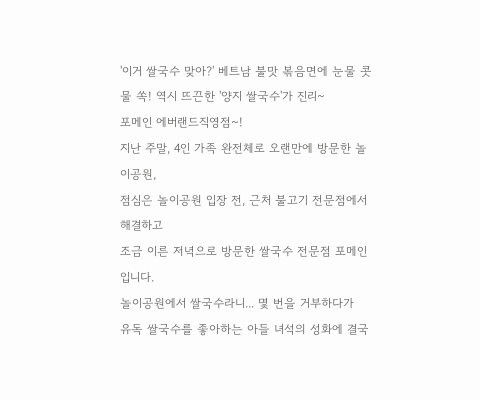'이거 쌀국수 맞아?' 베트남 불맛 볶음면에 눈물 콧물 쏙! 역시 뜨끈한 '양지 쌀국수'가 진리~
포메인 에버랜드직영점~!
지난 주말, 4인 가족 완전체로 오랜만에 방문한 놀이공원,
점심은 놀이공원 입장 전, 근처 불고기 전문점에서 해결하고
조금 이른 저녁으로 방문한 쌀국수 전문점 포메인입니다.
놀이공원에서 쌀국수라니... 몇 번을 거부하다가
유독 쌀국수를 좋아하는 아들 녀석의 성화에 결국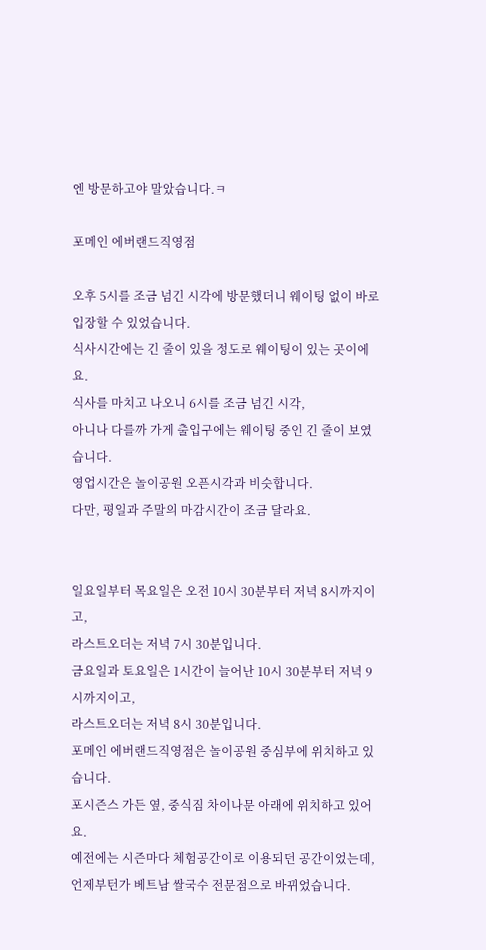엔 방문하고야 말았습니다.ㅋ

포메인 에버랜드직영점

오후 5시를 조금 넘긴 시각에 방문했더니 웨이팅 없이 바로 입장할 수 있었습니다.
식사시간에는 긴 줄이 있을 정도로 웨이팅이 있는 곳이에요.
식사를 마치고 나오니 6시를 조금 넘긴 시각,
아니나 다를까 가게 출입구에는 웨이팅 중인 긴 줄이 보였습니다.
영업시간은 놀이공원 오픈시각과 비슷합니다.
다만, 평일과 주말의 마감시간이 조금 달라요.


일요일부터 목요일은 오전 10시 30분부터 저녁 8시까지이고,
라스트오더는 저녁 7시 30분입니다.
금요일과 토요일은 1시간이 늘어난 10시 30분부터 저녁 9시까지이고,
라스트오더는 저녁 8시 30분입니다.
포메인 에버랜드직영점은 놀이공원 중심부에 위치하고 있습니다.
포시즌스 가든 옆, 중식짐 차이나문 아래에 위치하고 있어요.
예전에는 시즌마다 체험공간이로 이용되던 공간이었는데,
언제부턴가 베트남 쌀국수 전문점으로 바뀌었습니다.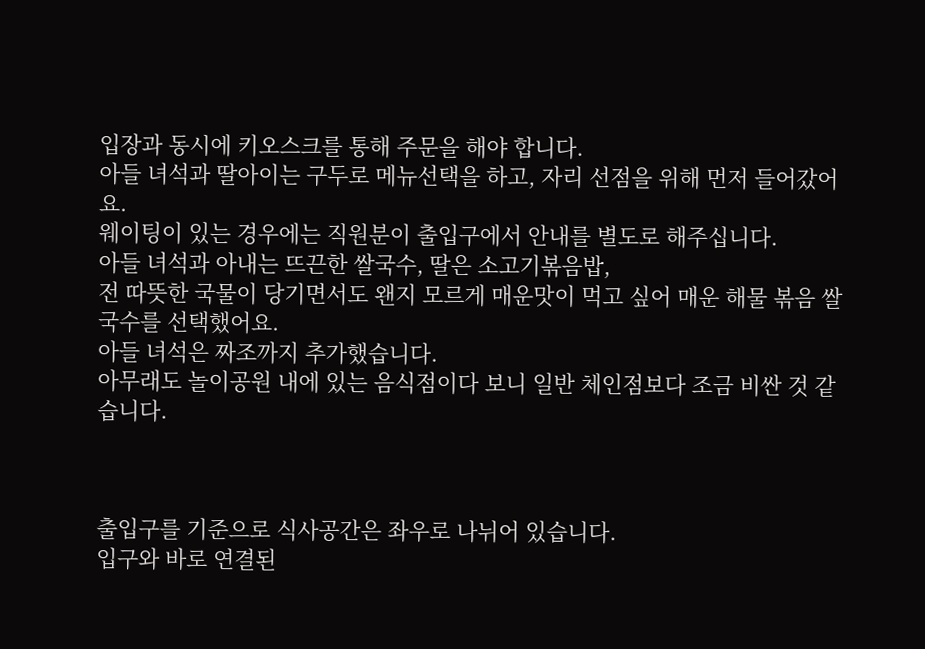입장과 동시에 키오스크를 통해 주문을 해야 합니다.
아들 녀석과 딸아이는 구두로 메뉴선택을 하고, 자리 선점을 위해 먼저 들어갔어요.
웨이팅이 있는 경우에는 직원분이 출입구에서 안내를 별도로 해주십니다.
아들 녀석과 아내는 뜨끈한 쌀국수, 딸은 소고기볶음밥,
전 따뜻한 국물이 당기면서도 왠지 모르게 매운맛이 먹고 싶어 매운 해물 볶음 쌀국수를 선택했어요.
아들 녀석은 짜조까지 추가했습니다.
아무래도 놀이공원 내에 있는 음식점이다 보니 일반 체인점보다 조금 비싼 것 같습니다.



출입구를 기준으로 식사공간은 좌우로 나뉘어 있습니다.
입구와 바로 연결된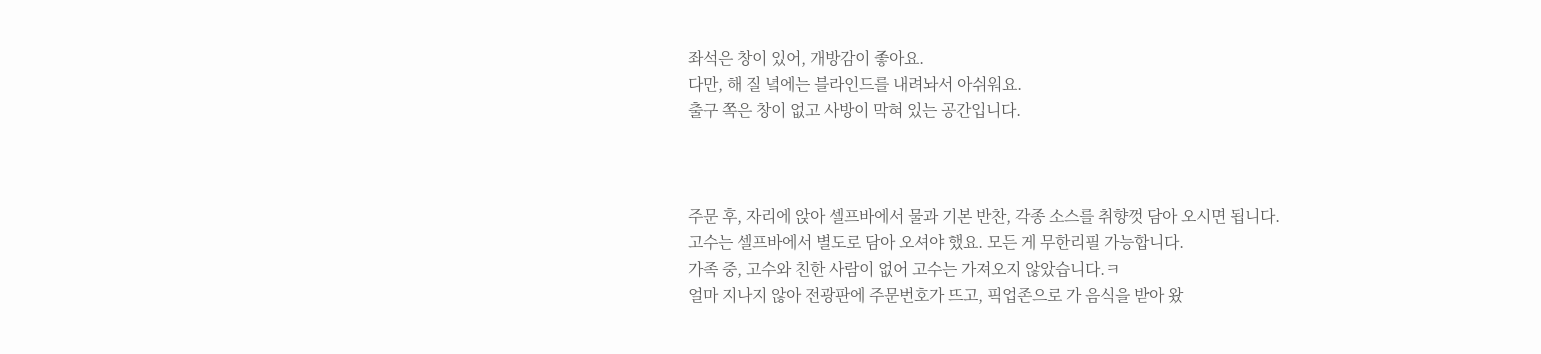좌석은 창이 있어, 개방감이 좋아요.
다만, 해 질 녘에는 블라인드를 내려놔서 아쉬워요.
출구 쪽은 창이 없고 사방이 막혀 있는 공간입니다.



주문 후, 자리에 앉아 셀프바에서 물과 기본 반찬, 각종 소스를 취향껏 담아 오시면 됩니다.
고수는 셀프바에서 별도로 담아 오셔야 했요. 모든 게 무한리필 가능합니다.
가족 중, 고수와 친한 사람이 없어 고수는 가져오지 않았습니다.ㅋ
얼마 지나지 않아 전광판에 주문번호가 뜨고, 픽업존으로 가 음식을 받아 왔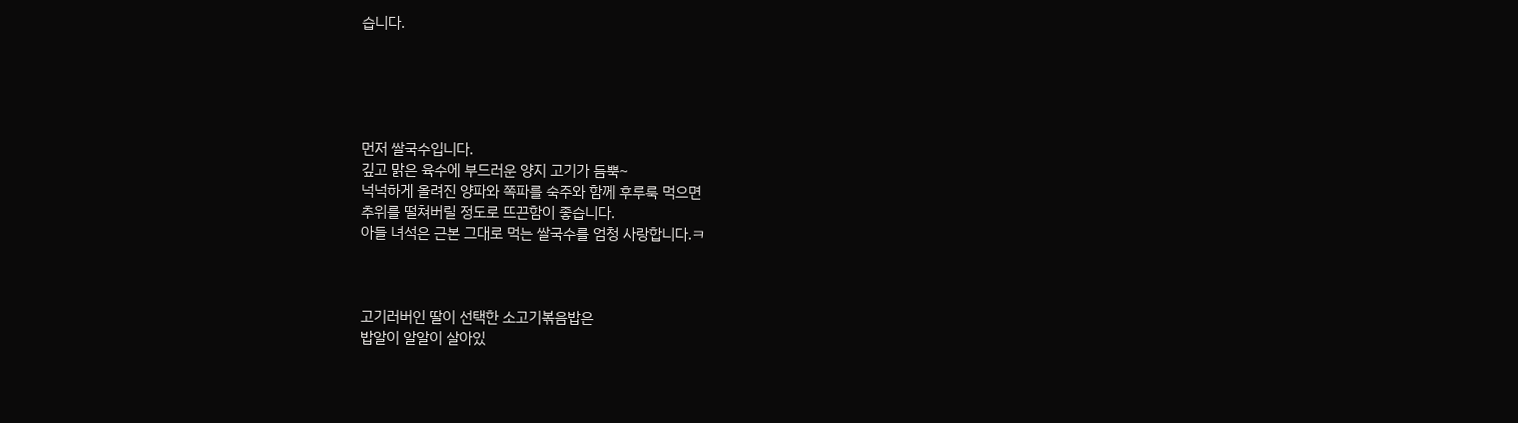습니다.





먼저 쌀국수입니다.
깊고 맑은 육수에 부드러운 양지 고기가 듬뿍~
넉넉하게 올려진 양파와 쪽파를 숙주와 함께 후루룩 먹으면
추위를 떨쳐버릴 정도로 뜨끈함이 좋습니다.
아들 녀석은 근본 그대로 먹는 쌀국수를 엄청 사랑합니다.ㅋ



고기러버인 딸이 선택한 소고기볶음밥은
밥알이 알알이 살아있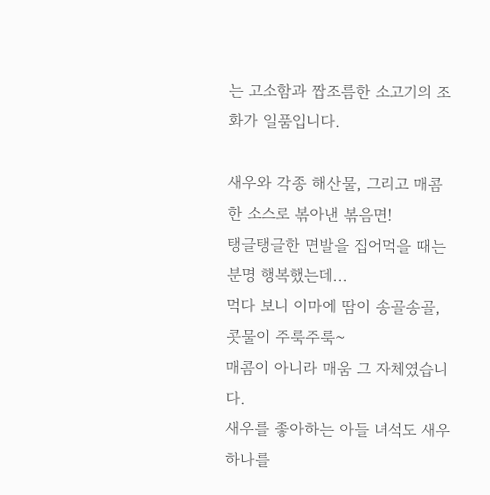는 고소함과 짭조름한 소고기의 조화가 일품입니다.

새우와 각종 해산물, 그리고 매콤한 소스로 볶아낸 볶음면!
탱글탱글한 면발을 집어먹을 때는 분명 행복했는데...
먹다 보니 이마에 땀이 송골송골, 콧물이 주룩주룩~
매콤이 아니라 매움 그 자체였습니다.
새우를 좋아하는 아들 녀석도 새우하나를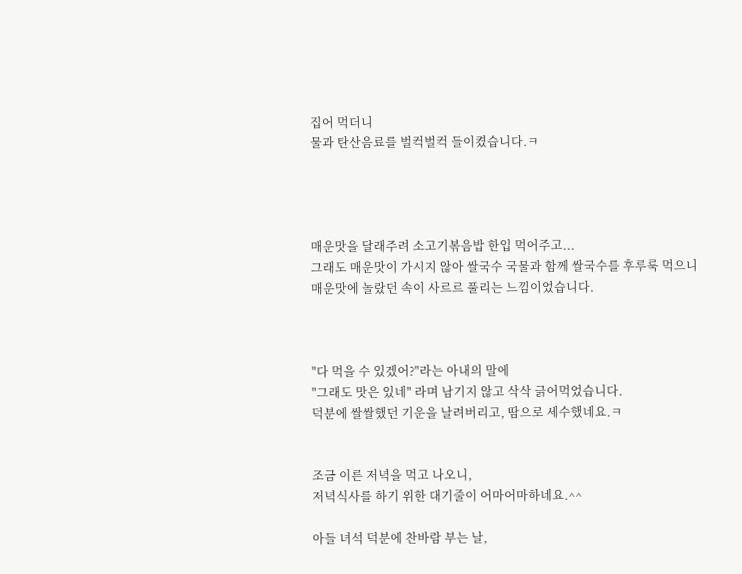집어 먹더니
물과 탄산음료를 벌컥벌컥 들이켰습니다.ㅋ




매운맛을 달래주려 소고기볶음밥 한입 먹어주고...
그래도 매운맛이 가시지 않아 쌀국수 국물과 함께 쌀국수를 후루룩 먹으니
매운맛에 놀랐던 속이 사르르 풀리는 느낌이었습니다.



"다 먹을 수 있겠어?"라는 아내의 말에
"그래도 맛은 있네" 라며 남기지 않고 삭삭 긁어먹었습니다.
덕분에 쌀쌀했던 기운을 날려버리고, 땀으로 세수했네요.ㅋ


조금 이른 저녁을 먹고 나오니,
저녁식사를 하기 위한 대기줄이 어마어마하네요.^^

아들 녀석 덕분에 찬바람 부는 날,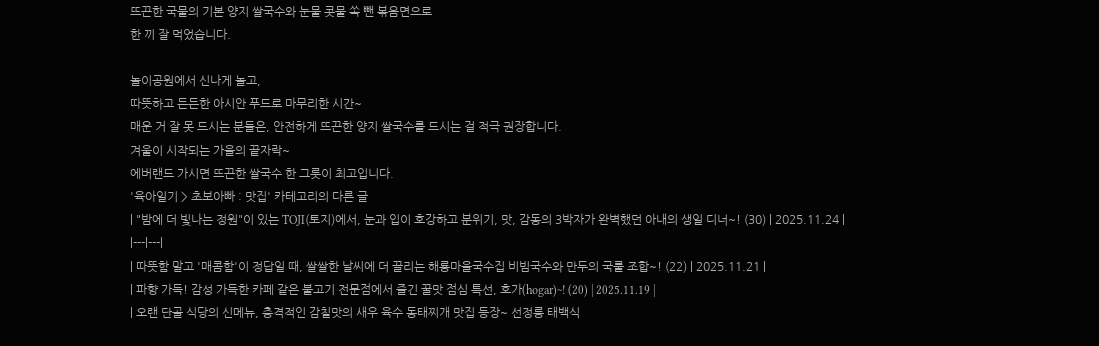뜨끈한 국물의 기본 양지 쌀국수와 눈물 콧물 쏙 뺀 볶음면으로
한 끼 잘 먹었습니다.

놀이공원에서 신나게 놀고,
따뜻하고 든든한 아시안 푸드로 마무리한 시간~
매운 거 잘 못 드시는 분들은, 안전하게 뜨끈한 양지 쌀국수를 드시는 걸 적극 권장합니다.
겨울이 시작되는 가을의 끝자락~
에버랜드 가시면 뜨끈한 쌀국수 한 그릇이 최고입니다.
'육아일기 > 초보아빠 : 맛집' 카테고리의 다른 글
| "밤에 더 빛나는 정원"이 있는 TOJI(토지)에서, 눈과 입이 호강하고 분위기, 맛, 감동의 3박자가 완벽했던 아내의 생일 디너~! (30) | 2025.11.24 |
|---|---|
| 따뜻함 말고 '매콤함'이 정답일 때, 쌀쌀한 날씨에 더 끌리는 해룡마을국수집 비빔국수와 만두의 국룰 조합~! (22) | 2025.11.21 |
| 파향 가득! 감성 가득한 카페 같은 불고기 전문점에서 즐긴 꿀맛 점심 특선, 호가(hogar)~! (20) | 2025.11.19 |
| 오랜 단골 식당의 신메뉴, 충격적인 감칠맛의 새우 육수 동태찌개 맛집 등장~ 선정릉 태백식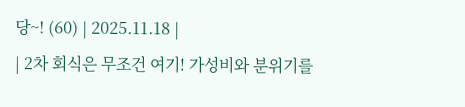당~! (60) | 2025.11.18 |
| 2차 회식은 무조건 여기! 가성비와 분위기를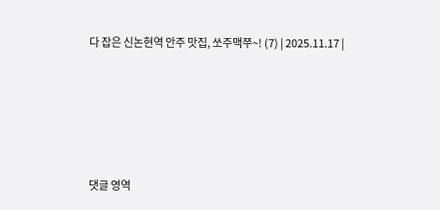다 잡은 신논현역 안주 맛집, 쏘주맥쭈~! (7) | 2025.11.17 |






댓글 영역